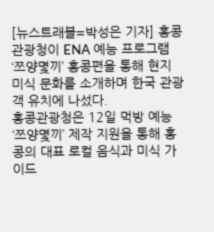[뉴스트래블=박성은 기자] 홍콩관광청이 ENA 예능 프로그램 ‘쯔양몇끼’ 홍콩편을 통해 현지 미식 문화를 소개하며 한국 관광객 유치에 나섰다.
홍콩관광청은 12일 먹방 예능 ‘쯔양몇끼’ 제작 지원을 통해 홍콩의 대표 로컬 음식과 미식 가이드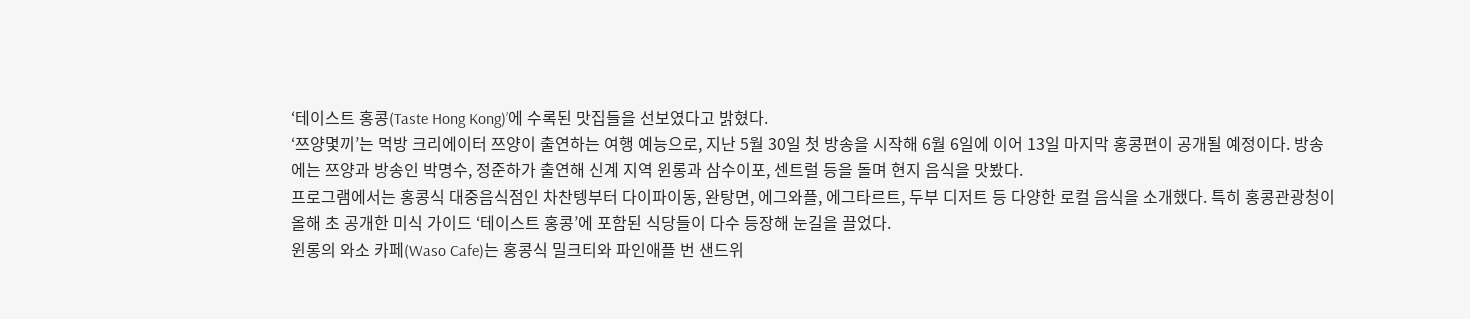‘테이스트 홍콩(Taste Hong Kong)’에 수록된 맛집들을 선보였다고 밝혔다.
‘쯔양몇끼’는 먹방 크리에이터 쯔양이 출연하는 여행 예능으로, 지난 5월 30일 첫 방송을 시작해 6월 6일에 이어 13일 마지막 홍콩편이 공개될 예정이다. 방송에는 쯔양과 방송인 박명수, 정준하가 출연해 신계 지역 윈롱과 삼수이포, 센트럴 등을 돌며 현지 음식을 맛봤다.
프로그램에서는 홍콩식 대중음식점인 차찬텡부터 다이파이동, 완탕면, 에그와플, 에그타르트, 두부 디저트 등 다양한 로컬 음식을 소개했다. 특히 홍콩관광청이 올해 초 공개한 미식 가이드 ‘테이스트 홍콩’에 포함된 식당들이 다수 등장해 눈길을 끌었다.
윈롱의 와소 카페(Waso Cafe)는 홍콩식 밀크티와 파인애플 번 샌드위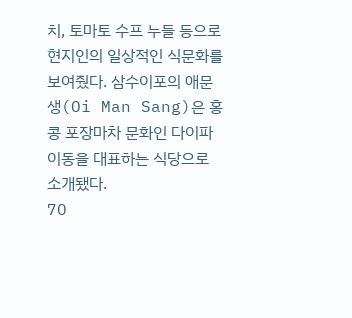치, 토마토 수프 누들 등으로 현지인의 일상적인 식문화를 보여줬다. 삼수이포의 애문생(Oi Man Sang)은 홍콩 포장마차 문화인 다이파이동을 대표하는 식당으로 소개됐다.
70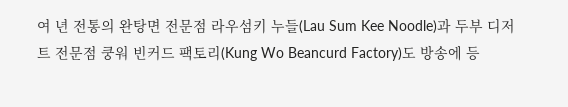여 년 전통의 완탕면 전문점 라우섬키 누들(Lau Sum Kee Noodle)과 두부 디저트 전문점 쿵워 빈커드 팩토리(Kung Wo Beancurd Factory)도 방송에 등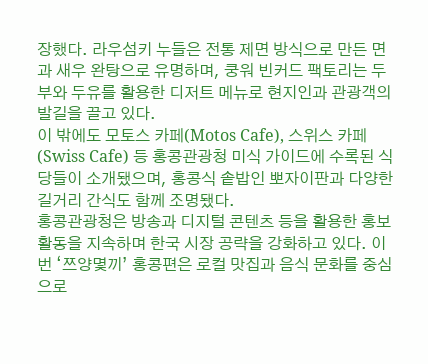장했다. 라우섬키 누들은 전통 제면 방식으로 만든 면과 새우 완탕으로 유명하며, 쿵워 빈커드 팩토리는 두부와 두유를 활용한 디저트 메뉴로 현지인과 관광객의 발길을 끌고 있다.
이 밖에도 모토스 카페(Motos Cafe), 스위스 카페(Swiss Cafe) 등 홍콩관광청 미식 가이드에 수록된 식당들이 소개됐으며, 홍콩식 솥밥인 뽀자이판과 다양한 길거리 간식도 함께 조명됐다.
홍콩관광청은 방송과 디지털 콘텐츠 등을 활용한 홍보 활동을 지속하며 한국 시장 공략을 강화하고 있다. 이번 ‘쯔양몇끼’ 홍콩편은 로컬 맛집과 음식 문화를 중심으로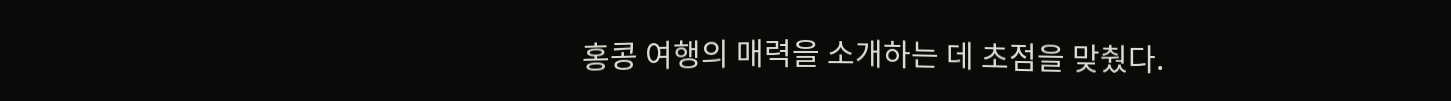홍콩 여행의 매력을 소개하는 데 초점을 맞췄다.